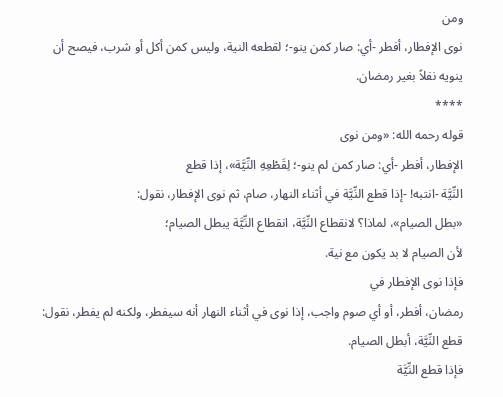ومن
نوى الإفطار، أفطر -أي: صار كمن ينو-؛ لقطعه النية، وليس كمن أكل أو شرب، فيصح أن
ينويه نفلاً بغير رمضان.
****
قوله رحمه الله: «ومن نوى
الإفطار، أفطر -أي: صار كمن لم ينو-؛ لِقَطْعِهِ النِّيَّة»، إذا قطع
النِّيَّة -انتبه! -إذا قطع النِّيَّة في أثناء النهار، صام، ثم نوى الإفطار، نقول:
«بطل الصيام»، لماذا؟ لانقطاع النِّيَّة، انقطاع النِّيَّة يبطل الصيام؛
لأن الصيام لا بد يكون مع نية.
فإذا نوى الإفطار في
رمضان، أفطر، أو أي صوم واجب، إذا نوى في أثناء النهار أنه سيفطر، ولكنه لم يفطر، نقول:
قطع النِّيَّة، أبطل الصيام.
فإذا قطع النِّيَّة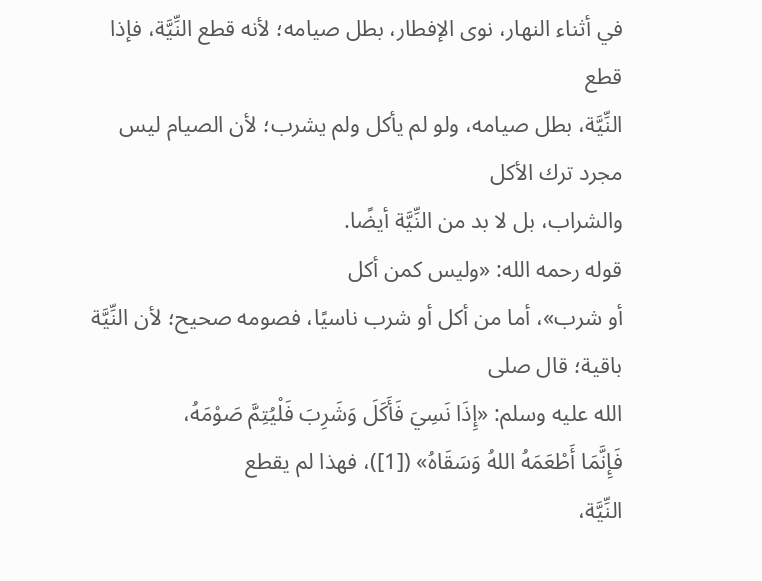في أثناء النهار، نوى الإفطار، بطل صيامه؛ لأنه قطع النِّيَّة، فإذا قطع
النِّيَّة، بطل صيامه، ولو لم يأكل ولم يشرب؛ لأن الصيام ليس مجرد ترك الأكل
والشراب، بل لا بد من النِّيَّة أيضًا.
قوله رحمه الله: «وليس كمن أكل
أو شرب»، أما من أكل أو شرب ناسيًا، فصومه صحيح؛ لأن النِّيَّة باقية؛ قال صلى
الله عليه وسلم: «إِذَا نَسِيَ فَأَكَلَ وَشَرِبَ فَلْيُتِمَّ صَوْمَهُ،
فَإِنَّمَا أَطْعَمَهُ اللهُ وَسَقَاهُ» ([1])، فهذا لم يقطع
النِّيَّة،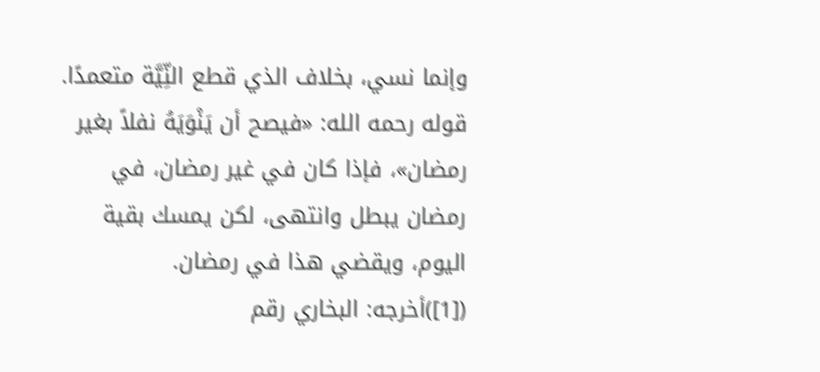وإنما نسي، بخلاف الذي قطع النِّيَّة متعمدًا.
قوله رحمه الله: «فيصح أن يَنْوَيَهُ نفلاً بغير رمضان»، فإذا كان في غير رمضان، في رمضان يبطل وانتهى، لكن يمسك بقية اليوم، ويقضي هذا في رمضان.
([1])أخرجه: البخاري رقم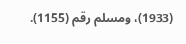(1933)، ومسلم رقم (1155).